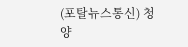(포탈뉴스통신) 청양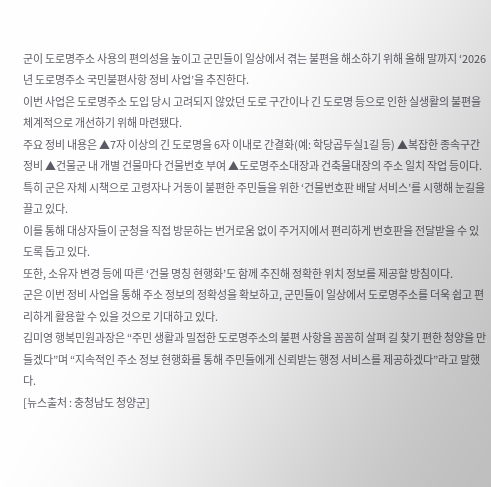군이 도로명주소 사용의 편의성을 높이고 군민들이 일상에서 겪는 불편을 해소하기 위해 올해 말까지 ‘2026년 도로명주소 국민불편사항 정비 사업’을 추진한다.
이번 사업은 도로명주소 도입 당시 고려되지 않았던 도로 구간이나 긴 도로명 등으로 인한 실생활의 불편을 체계적으로 개선하기 위해 마련됐다.
주요 정비 내용은 ▲7자 이상의 긴 도로명을 6자 이내로 간결화(예: 학당곱두실1길 등) ▲복잡한 종속구간 정비 ▲건물군 내 개별 건물마다 건물번호 부여 ▲도로명주소대장과 건축물대장의 주소 일치 작업 등이다.
특히 군은 자체 시책으로 고령자나 거동이 불편한 주민들을 위한 ‘건물번호판 배달 서비스’를 시행해 눈길을 끌고 있다.
이를 통해 대상자들이 군청을 직접 방문하는 번거로움 없이 주거지에서 편리하게 번호판을 전달받을 수 있도록 돕고 있다.
또한, 소유자 변경 등에 따른 ‘건물 명칭 현행화’도 함께 추진해 정확한 위치 정보를 제공할 방침이다.
군은 이번 정비 사업을 통해 주소 정보의 정확성을 확보하고, 군민들이 일상에서 도로명주소를 더욱 쉽고 편리하게 활용할 수 있을 것으로 기대하고 있다.
김미영 행복민원과장은 “주민 생활과 밀접한 도로명주소의 불편 사항을 꼼꼼히 살펴 길 찾기 편한 청양을 만들겠다”며 “지속적인 주소 정보 현행화를 통해 주민들에게 신뢰받는 행정 서비스를 제공하겠다”라고 말했다.
[뉴스출처 : 충청남도 청양군]